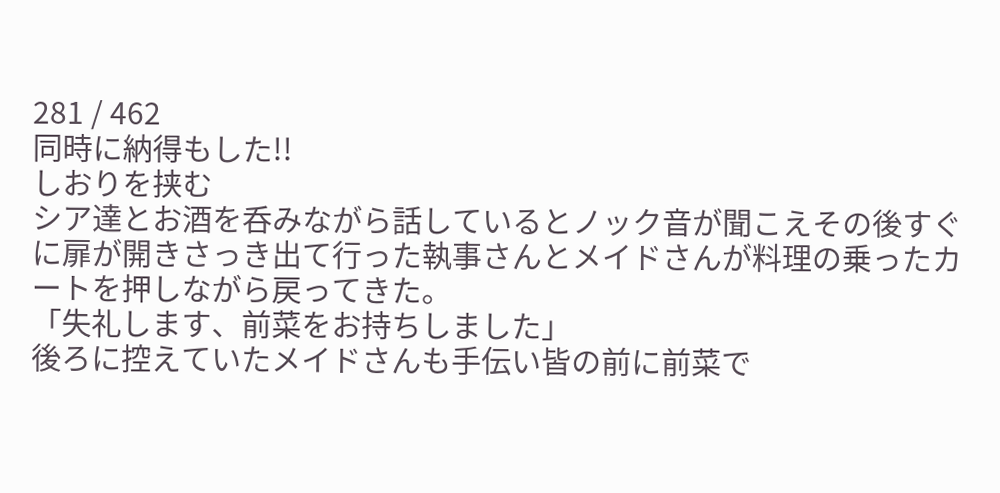281 / 462
同時に納得もした!!
しおりを挟む
シア達とお酒を呑みながら話しているとノック音が聞こえその後すぐに扉が開きさっき出て行った執事さんとメイドさんが料理の乗ったカートを押しながら戻ってきた。
「失礼します、前菜をお持ちしました」
後ろに控えていたメイドさんも手伝い皆の前に前菜で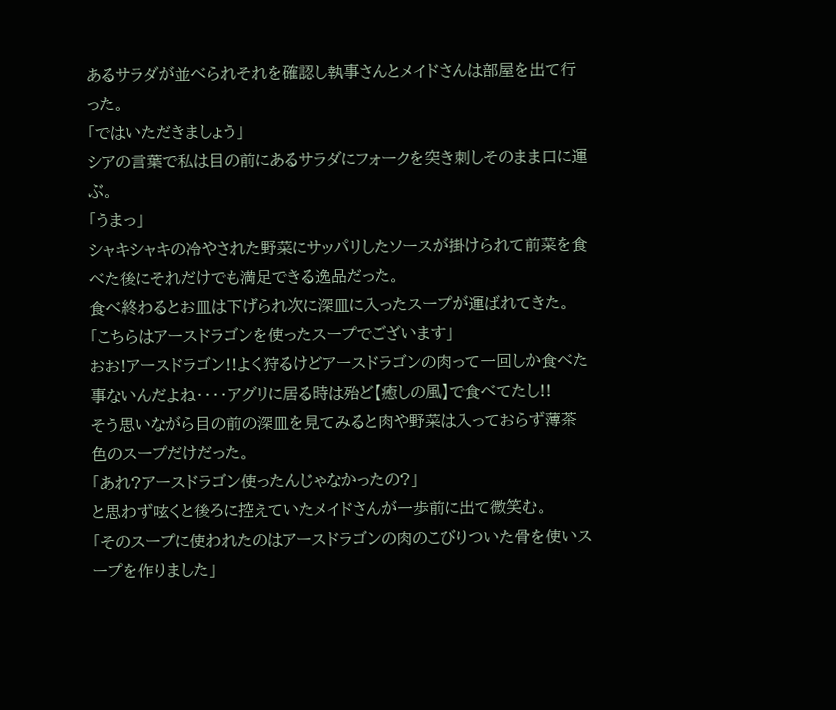あるサラダが並べられそれを確認し執事さんとメイドさんは部屋を出て行った。
「ではいただきましょう」
シアの言葉で私は目の前にあるサラダにフォークを突き刺しそのまま口に運ぶ。
「うまっ」
シャキシャキの冷やされた野菜にサッパリしたソースが掛けられて前菜を食べた後にそれだけでも満足できる逸品だった。
食べ終わるとお皿は下げられ次に深皿に入ったスープが運ばれてきた。
「こちらはアースドラゴンを使ったスープでございます」
おお!アースドラゴン!!よく狩るけどアースドラゴンの肉って一回しか食べた事ないんだよね・・・・アグリに居る時は殆ど【癒しの風】で食べてたし!!
そう思いながら目の前の深皿を見てみると肉や野菜は入っておらず薄茶色のスープだけだった。
「あれ?アースドラゴン使ったんじゃなかったの?」
と思わず呟くと後ろに控えていたメイドさんが一歩前に出て微笑む。
「そのスープに使われたのはアースドラゴンの肉のこびりついた骨を使いスープを作りました」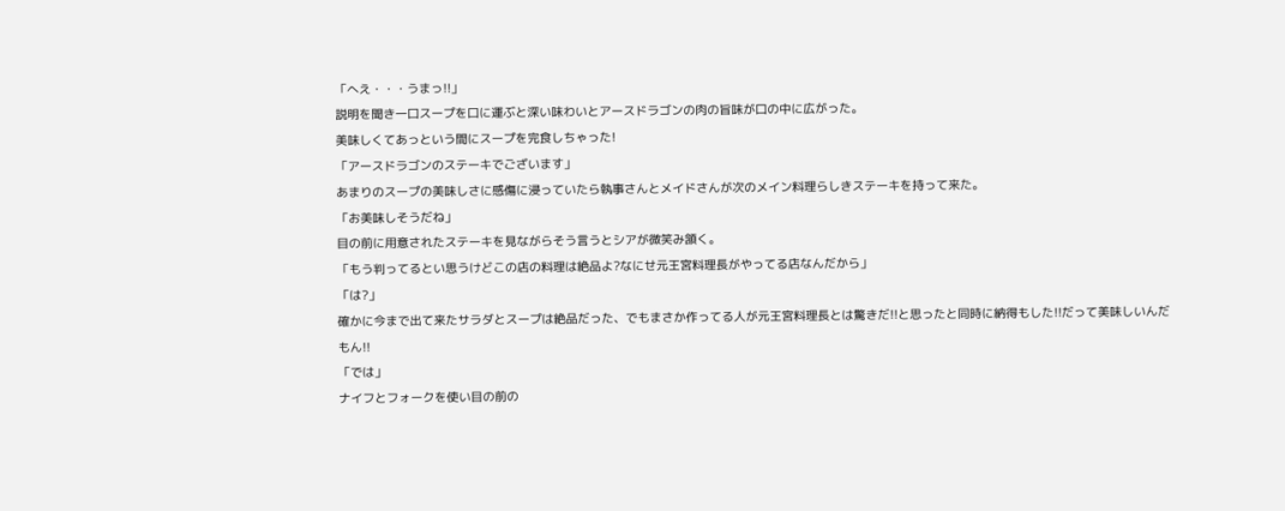「へえ・・・うまっ!!」
説明を聞き一口スープを口に運ぶと深い味わいとアースドラゴンの肉の旨味が口の中に広がった。
美味しくてあっという間にスープを完食しちゃった!
「アースドラゴンのステーキでございます」
あまりのスープの美味しさに感傷に浸っていたら執事さんとメイドさんが次のメイン料理らしきステーキを持って来た。
「お美味しそうだね」
目の前に用意されたステーキを見ながらそう言うとシアが微笑み頷く。
「もう判ってるとい思うけどこの店の料理は絶品よ?なにせ元王宮料理長がやってる店なんだから」
「は?」
確かに今まで出て来たサラダとスープは絶品だった、でもまさか作ってる人が元王宮料理長とは驚きだ!!と思ったと同時に納得もした!!だって美味しいんだもん!!
「では」
ナイフとフォークを使い目の前の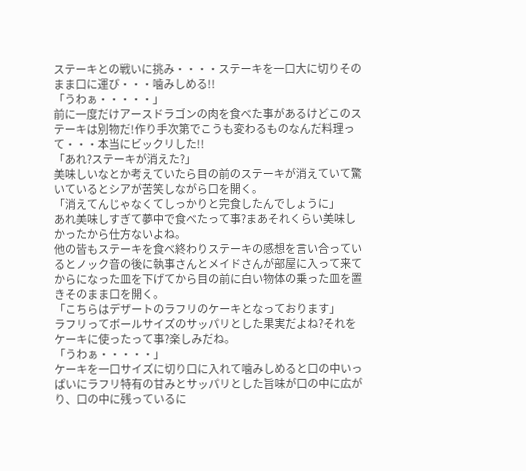ステーキとの戦いに挑み・・・・ステーキを一口大に切りそのまま口に運び・・・噛みしめる!!
「うわぁ・・・・・」
前に一度だけアースドラゴンの肉を食べた事があるけどこのステーキは別物だ!作り手次第でこうも変わるものなんだ料理って・・・本当にビックリした!!
「あれ?ステーキが消えた?」
美味しいなとか考えていたら目の前のステーキが消えていて驚いているとシアが苦笑しながら口を開く。
「消えてんじゃなくてしっかりと完食したんでしょうに」
あれ美味しすぎて夢中で食べたって事?まあそれくらい美味しかったから仕方ないよね。
他の皆もステーキを食べ終わりステーキの感想を言い合っているとノック音の後に執事さんとメイドさんが部屋に入って来てからになった皿を下げてから目の前に白い物体の乗った皿を置きそのまま口を開く。
「こちらはデザートのラフリのケーキとなっております」
ラフリってボールサイズのサッパリとした果実だよね?それをケーキに使ったって事?楽しみだね。
「うわぁ・・・・・」
ケーキを一口サイズに切り口に入れて噛みしめると口の中いっぱいにラフリ特有の甘みとサッパリとした旨味が口の中に広がり、口の中に残っているに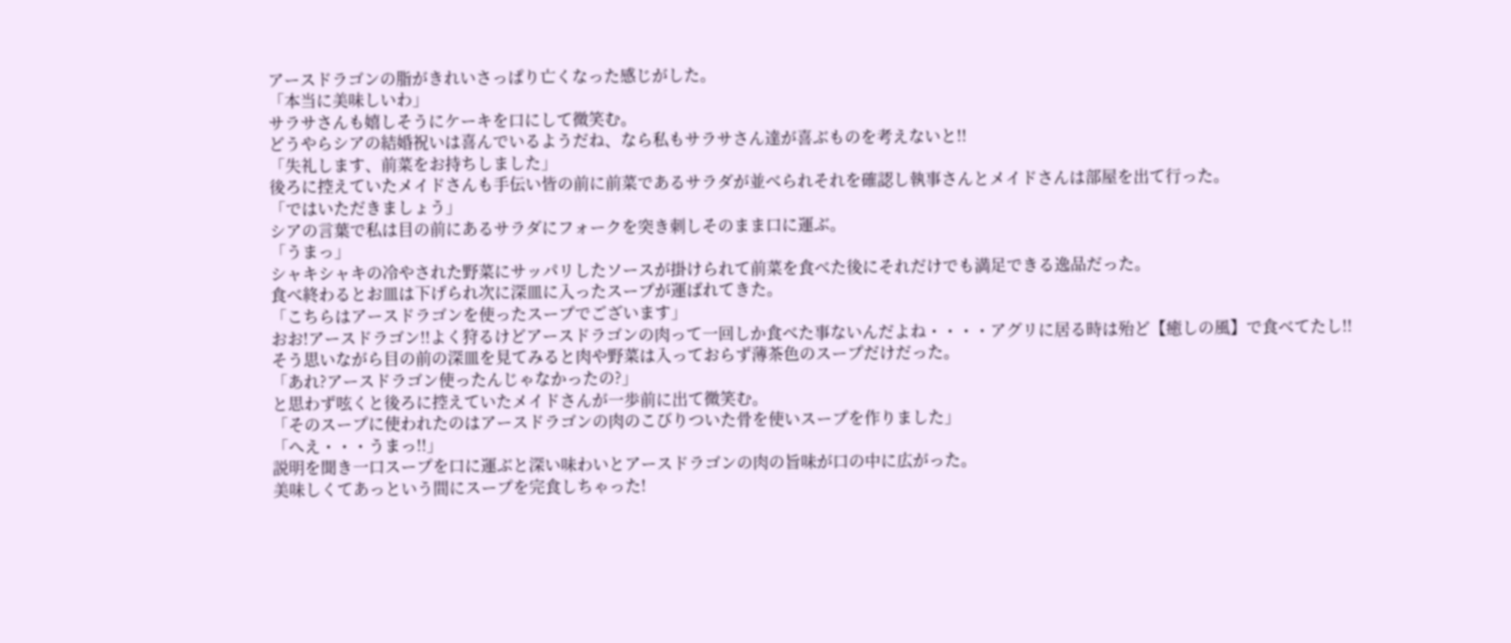アースドラゴンの脂がきれいさっぱり亡くなった感じがした。
「本当に美味しいわ」
サラサさんも嬉しそうにケーキを口にして微笑む。
どうやらシアの結婚祝いは喜んでいるようだね、なら私もサラサさん達が喜ぶものを考えないと!!
「失礼します、前菜をお持ちしました」
後ろに控えていたメイドさんも手伝い皆の前に前菜であるサラダが並べられそれを確認し執事さんとメイドさんは部屋を出て行った。
「ではいただきましょう」
シアの言葉で私は目の前にあるサラダにフォークを突き刺しそのまま口に運ぶ。
「うまっ」
シャキシャキの冷やされた野菜にサッパリしたソースが掛けられて前菜を食べた後にそれだけでも満足できる逸品だった。
食べ終わるとお皿は下げられ次に深皿に入ったスープが運ばれてきた。
「こちらはアースドラゴンを使ったスープでございます」
おお!アースドラゴン!!よく狩るけどアースドラゴンの肉って一回しか食べた事ないんだよね・・・・アグリに居る時は殆ど【癒しの風】で食べてたし!!
そう思いながら目の前の深皿を見てみると肉や野菜は入っておらず薄茶色のスープだけだった。
「あれ?アースドラゴン使ったんじゃなかったの?」
と思わず呟くと後ろに控えていたメイドさんが一歩前に出て微笑む。
「そのスープに使われたのはアースドラゴンの肉のこびりついた骨を使いスープを作りました」
「へえ・・・うまっ!!」
説明を聞き一口スープを口に運ぶと深い味わいとアースドラゴンの肉の旨味が口の中に広がった。
美味しくてあっという間にスープを完食しちゃった!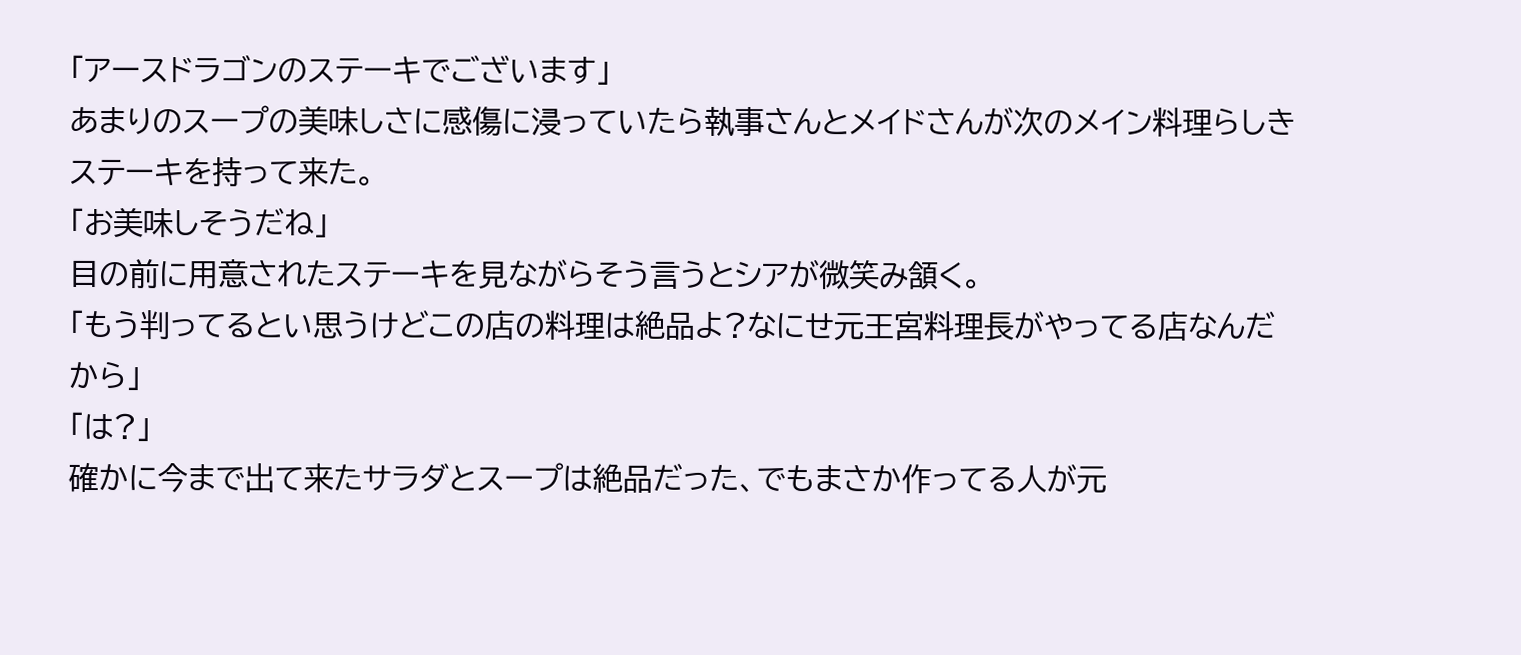「アースドラゴンのステーキでございます」
あまりのスープの美味しさに感傷に浸っていたら執事さんとメイドさんが次のメイン料理らしきステーキを持って来た。
「お美味しそうだね」
目の前に用意されたステーキを見ながらそう言うとシアが微笑み頷く。
「もう判ってるとい思うけどこの店の料理は絶品よ?なにせ元王宮料理長がやってる店なんだから」
「は?」
確かに今まで出て来たサラダとスープは絶品だった、でもまさか作ってる人が元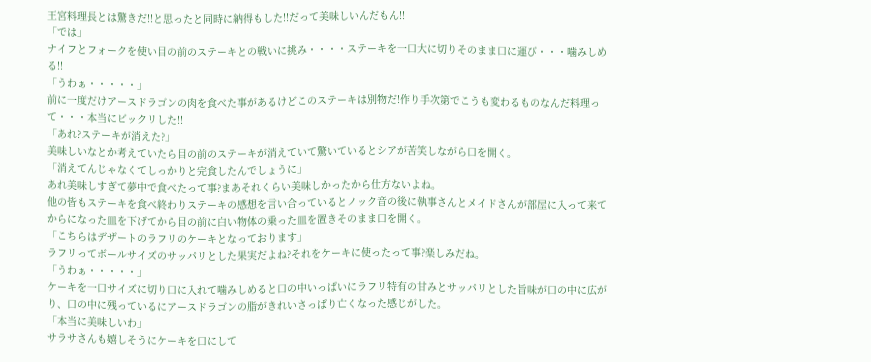王宮料理長とは驚きだ!!と思ったと同時に納得もした!!だって美味しいんだもん!!
「では」
ナイフとフォークを使い目の前のステーキとの戦いに挑み・・・・ステーキを一口大に切りそのまま口に運び・・・噛みしめる!!
「うわぁ・・・・・」
前に一度だけアースドラゴンの肉を食べた事があるけどこのステーキは別物だ!作り手次第でこうも変わるものなんだ料理って・・・本当にビックリした!!
「あれ?ステーキが消えた?」
美味しいなとか考えていたら目の前のステーキが消えていて驚いているとシアが苦笑しながら口を開く。
「消えてんじゃなくてしっかりと完食したんでしょうに」
あれ美味しすぎて夢中で食べたって事?まあそれくらい美味しかったから仕方ないよね。
他の皆もステーキを食べ終わりステーキの感想を言い合っているとノック音の後に執事さんとメイドさんが部屋に入って来てからになった皿を下げてから目の前に白い物体の乗った皿を置きそのまま口を開く。
「こちらはデザートのラフリのケーキとなっております」
ラフリってボールサイズのサッパリとした果実だよね?それをケーキに使ったって事?楽しみだね。
「うわぁ・・・・・」
ケーキを一口サイズに切り口に入れて噛みしめると口の中いっぱいにラフリ特有の甘みとサッパリとした旨味が口の中に広がり、口の中に残っているにアースドラゴンの脂がきれいさっぱり亡くなった感じがした。
「本当に美味しいわ」
サラサさんも嬉しそうにケーキを口にして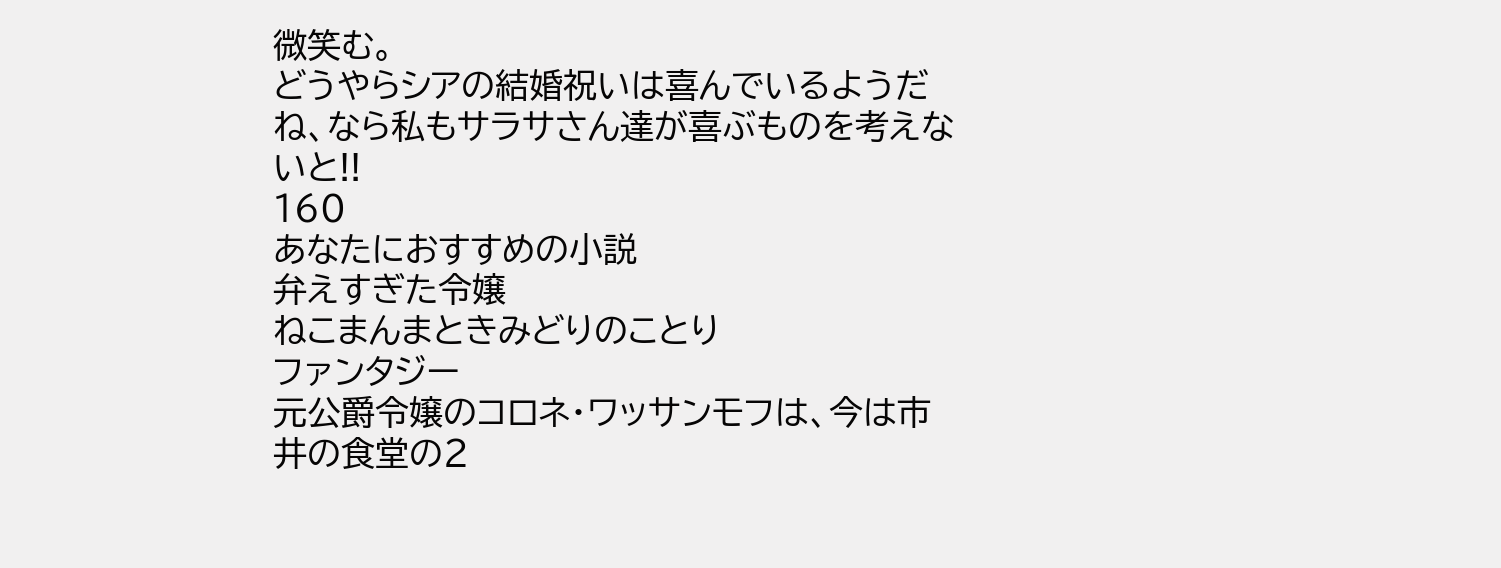微笑む。
どうやらシアの結婚祝いは喜んでいるようだね、なら私もサラサさん達が喜ぶものを考えないと!!
160
あなたにおすすめの小説
弁えすぎた令嬢
ねこまんまときみどりのことり
ファンタジー
元公爵令嬢のコロネ・ワッサンモフは、今は市井の食堂の2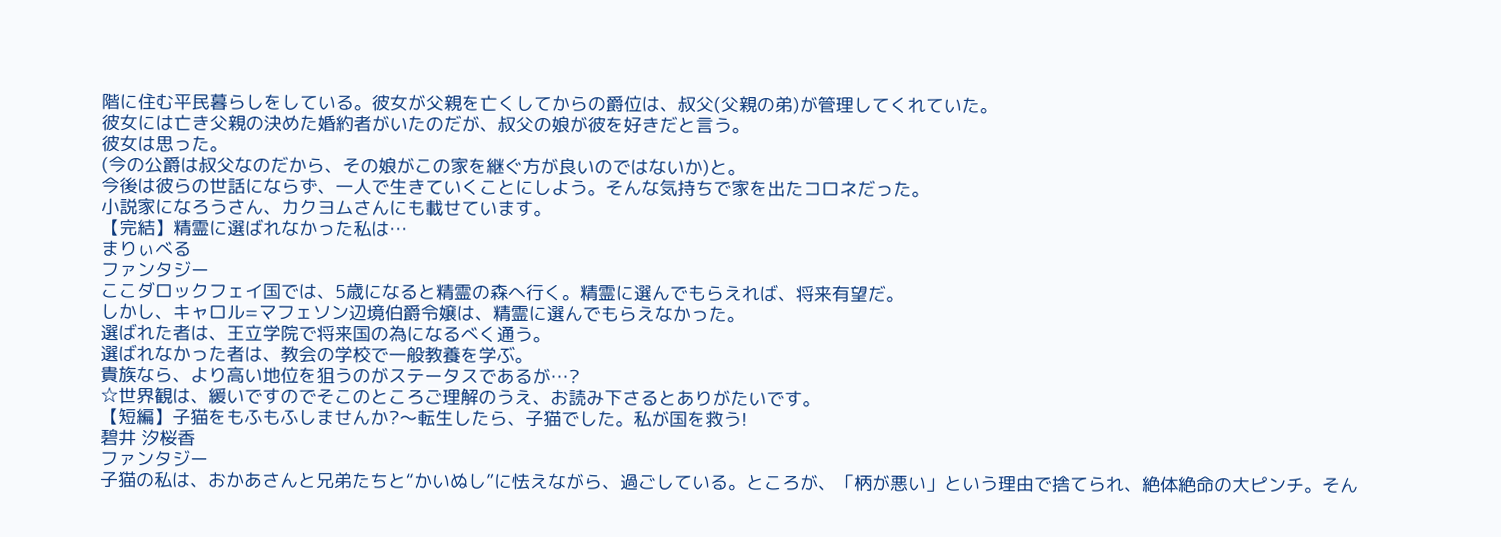階に住む平民暮らしをしている。彼女が父親を亡くしてからの爵位は、叔父(父親の弟)が管理してくれていた。
彼女には亡き父親の決めた婚約者がいたのだが、叔父の娘が彼を好きだと言う。
彼女は思った。
(今の公爵は叔父なのだから、その娘がこの家を継ぐ方が良いのではないか)と。
今後は彼らの世話にならず、一人で生きていくことにしよう。そんな気持ちで家を出たコロネだった。
小説家になろうさん、カクヨムさんにも載せています。
【完結】精霊に選ばれなかった私は…
まりぃべる
ファンタジー
ここダロックフェイ国では、5歳になると精霊の森へ行く。精霊に選んでもらえれば、将来有望だ。
しかし、キャロル=マフェソン辺境伯爵令嬢は、精霊に選んでもらえなかった。
選ばれた者は、王立学院で将来国の為になるべく通う。
選ばれなかった者は、教会の学校で一般教養を学ぶ。
貴族なら、より高い地位を狙うのがステータスであるが…?
☆世界観は、緩いですのでそこのところご理解のうえ、お読み下さるとありがたいです。
【短編】子猫をもふもふしませんか?〜転生したら、子猫でした。私が国を救う!
碧井 汐桜香
ファンタジー
子猫の私は、おかあさんと兄弟たちと“かいぬし”に怯えながら、過ごしている。ところが、「柄が悪い」という理由で捨てられ、絶体絶命の大ピンチ。そん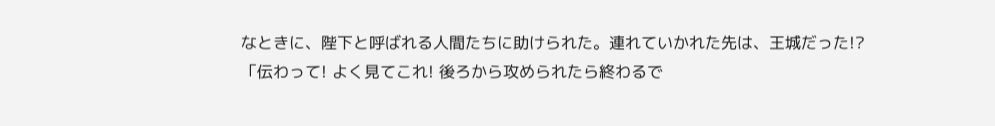なときに、陛下と呼ばれる人間たちに助けられた。連れていかれた先は、王城だった!?
「伝わって! よく見てこれ! 後ろから攻められたら終わるで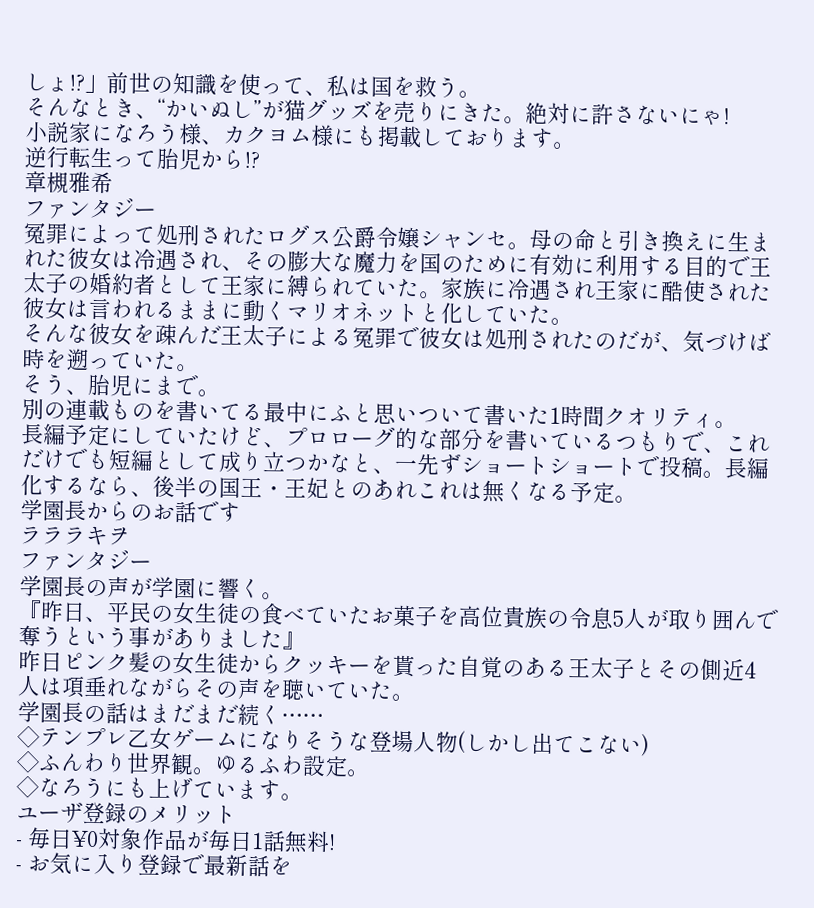しょ!?」前世の知識を使って、私は国を救う。
そんなとき、“かいぬし”が猫グッズを売りにきた。絶対に許さないにゃ!
小説家になろう様、カクヨム様にも掲載しております。
逆行転生って胎児から!?
章槻雅希
ファンタジー
冤罪によって処刑されたログス公爵令嬢シャンセ。母の命と引き換えに生まれた彼女は冷遇され、その膨大な魔力を国のために有効に利用する目的で王太子の婚約者として王家に縛られていた。家族に冷遇され王家に酷使された彼女は言われるままに動くマリオネットと化していた。
そんな彼女を疎んだ王太子による冤罪で彼女は処刑されたのだが、気づけば時を遡っていた。
そう、胎児にまで。
別の連載ものを書いてる最中にふと思いついて書いた1時間クオリティ。
長編予定にしていたけど、プロローグ的な部分を書いているつもりで、これだけでも短編として成り立つかなと、一先ずショートショートで投稿。長編化するなら、後半の国王・王妃とのあれこれは無くなる予定。
学園長からのお話です
ラララキヲ
ファンタジー
学園長の声が学園に響く。
『昨日、平民の女生徒の食べていたお菓子を高位貴族の令息5人が取り囲んで奪うという事がありました』
昨日ピンク髪の女生徒からクッキーを貰った自覚のある王太子とその側近4人は項垂れながらその声を聴いていた。
学園長の話はまだまだ続く……
◇テンプレ乙女ゲームになりそうな登場人物(しかし出てこない)
◇ふんわり世界観。ゆるふわ設定。
◇なろうにも上げています。
ユーザ登録のメリット
- 毎日¥0対象作品が毎日1話無料!
- お気に入り登録で最新話を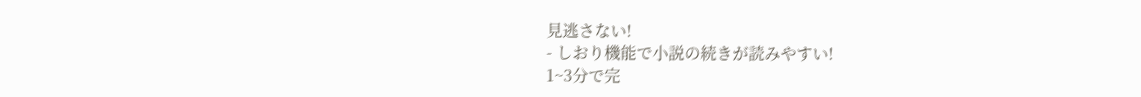見逃さない!
- しおり機能で小説の続きが読みやすい!
1~3分で完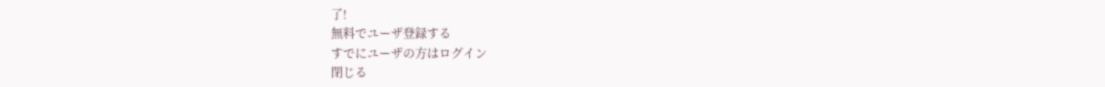了!
無料でユーザ登録する
すでにユーザの方はログイン
閉じる